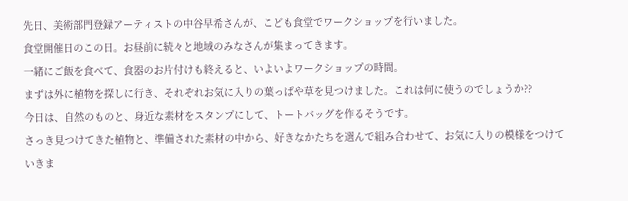先日、美術部門登録アーティストの中谷早希さんが、こども食堂でワークショップを行いました。
食堂開催日のこの日。お昼前に続々と地域のみなさんが集まってきます。
一緒にご飯を食べて、食器のお片付けも終えると、いよいよワークショップの時間。
まずは外に植物を探しに行き、それぞれお気に入りの葉っぱや草を見つけました。これは何に使うのでしょうか??
今日は、自然のものと、身近な素材をスタンプにして、トートバッグを作るそうです。
さっき見つけてきた植物と、準備された素材の中から、好きなかたちを選んで組み合わせて、お気に入りの模様をつけていきま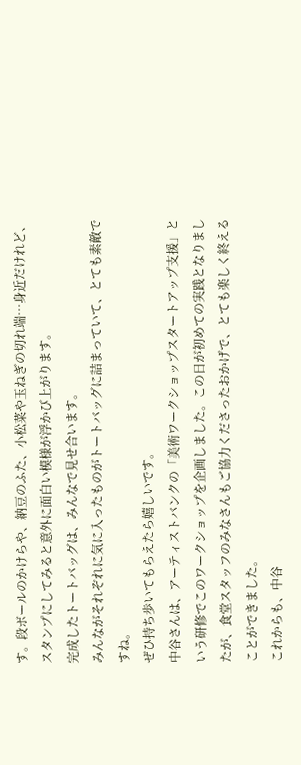す。段ボールのかけらや、納豆のふた、小松菜や玉ねぎの切れ端…身近だけれど、スタンプにしてみると意外に面白い模様が浮かび上がります。
完成したトートバッグは、みんなで見せ合います。
みんながそれぞれに気に入ったものがトートバッグに詰まっていて、とても素敵ですね。
ぜひ持ち歩いてもらえたら嬉しいです。
中谷さんは、アーティストバンクの「美術ワークショップスタートアップ支援」という研修でこのワークショップを企画しました。この日が初めての実践となりましたが、食堂スタッフのみなさんもご協力くださったおかげで、とても楽しく終えることができました。
これからも、中谷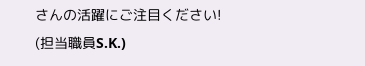さんの活躍にご注目ください!
(担当職員S.K.)